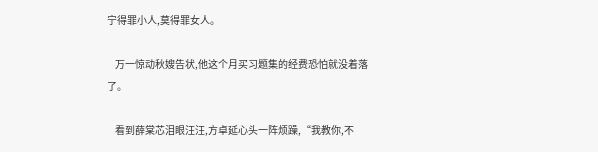宁得罪小人,莫得罪女人。

    万一惊动秋嫂告状,他这个月买习题集的经费恐怕就没着落了。

    看到薛棠芯泪眼汪汪,方卓延心头一阵烦躁,“我教你,不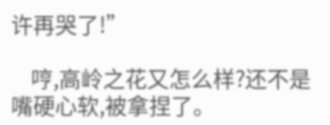许再哭了!”

    哼,高岭之花又怎么样?还不是嘴硬心软,被拿捏了。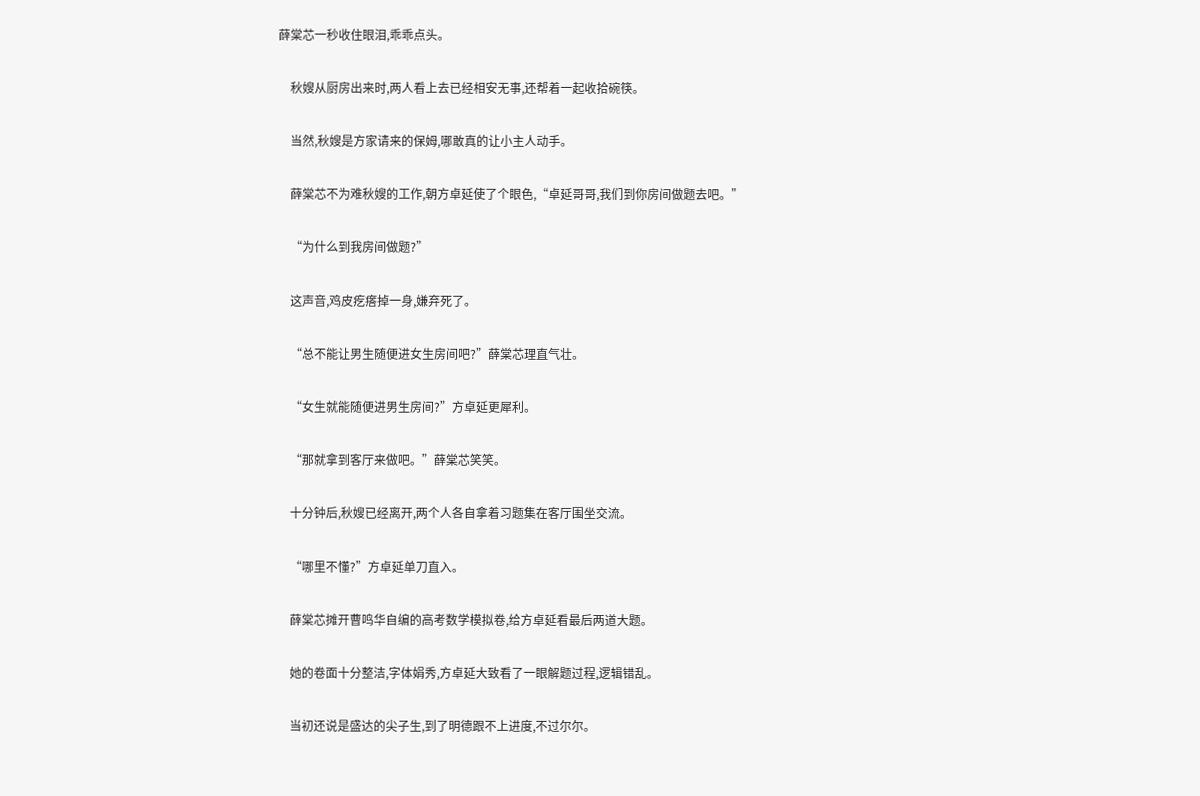薛棠芯一秒收住眼泪,乖乖点头。

    秋嫂从厨房出来时,两人看上去已经相安无事,还帮着一起收拾碗筷。

    当然,秋嫂是方家请来的保姆,哪敢真的让小主人动手。

    薛棠芯不为难秋嫂的工作,朝方卓延使了个眼色,“卓延哥哥,我们到你房间做题去吧。”

    “为什么到我房间做题?”

    这声音,鸡皮疙瘩掉一身,嫌弃死了。

    “总不能让男生随便进女生房间吧?”薛棠芯理直气壮。

    “女生就能随便进男生房间?”方卓延更犀利。

    “那就拿到客厅来做吧。”薛棠芯笑笑。

    十分钟后,秋嫂已经离开,两个人各自拿着习题集在客厅围坐交流。

    “哪里不懂?”方卓延单刀直入。

    薛棠芯摊开曹鸣华自编的高考数学模拟卷,给方卓延看最后两道大题。

    她的卷面十分整洁,字体娟秀,方卓延大致看了一眼解题过程,逻辑错乱。

    当初还说是盛达的尖子生,到了明德跟不上进度,不过尔尔。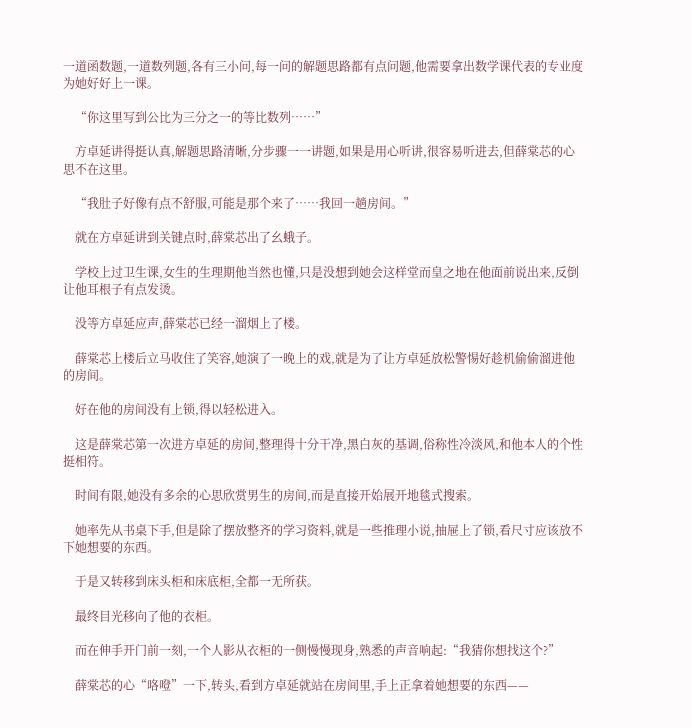一道函数题,一道数列题,各有三小问,每一问的解题思路都有点问题,他需要拿出数学课代表的专业度为她好好上一课。

    “你这里写到公比为三分之一的等比数列……”

    方卓延讲得挺认真,解题思路清晰,分步骤一一讲题,如果是用心听讲,很容易听进去,但薛棠芯的心思不在这里。

    “我肚子好像有点不舒服,可能是那个来了……我回一趟房间。”

    就在方卓延讲到关键点时,薛棠芯出了幺蛾子。

    学校上过卫生课,女生的生理期他当然也懂,只是没想到她会这样堂而皇之地在他面前说出来,反倒让他耳根子有点发烫。

    没等方卓延应声,薛棠芯已经一溜烟上了楼。

    薛棠芯上楼后立马收住了笑容,她演了一晚上的戏,就是为了让方卓延放松警惕好趁机偷偷溜进他的房间。

    好在他的房间没有上锁,得以轻松进入。

    这是薛棠芯第一次进方卓延的房间,整理得十分干净,黑白灰的基调,俗称性冷淡风,和他本人的个性挺相符。

    时间有限,她没有多余的心思欣赏男生的房间,而是直接开始展开地毯式搜索。

    她率先从书桌下手,但是除了摆放整齐的学习资料,就是一些推理小说,抽屉上了锁,看尺寸应该放不下她想要的东西。

    于是又转移到床头柜和床底柜,全都一无所获。

    最终目光移向了他的衣柜。

    而在伸手开门前一刻,一个人影从衣柜的一侧慢慢现身,熟悉的声音响起:“我猜你想找这个?”

    薛棠芯的心“咯噔”一下,转头,看到方卓延就站在房间里,手上正拿着她想要的东西——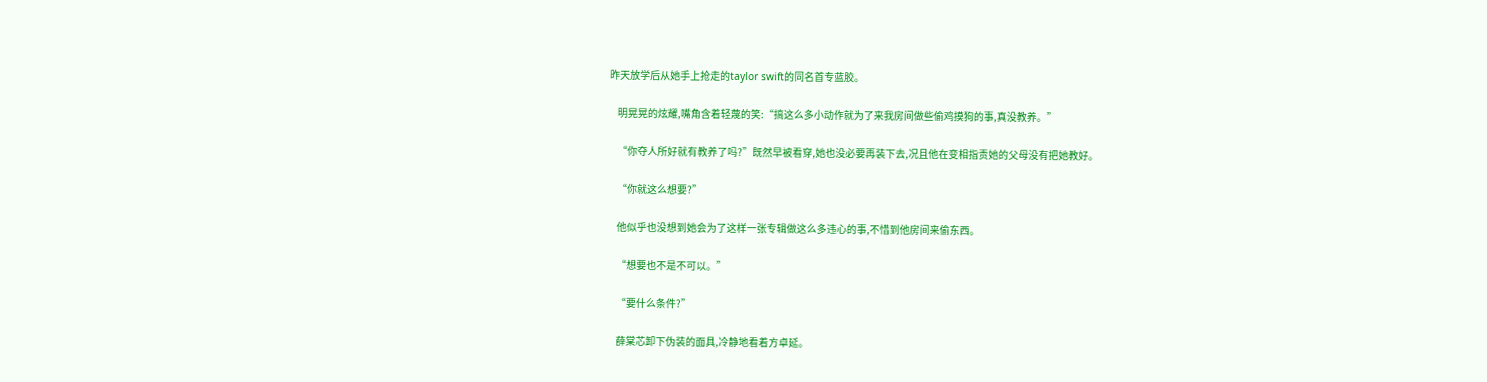昨天放学后从她手上抢走的taylor swift的同名首专蓝胶。

    明晃晃的炫耀,嘴角含着轻蔑的笑:“搞这么多小动作就为了来我房间做些偷鸡摸狗的事,真没教养。”

    “你夺人所好就有教养了吗?”既然早被看穿,她也没必要再装下去,况且他在变相指责她的父母没有把她教好。

    “你就这么想要?”

    他似乎也没想到她会为了这样一张专辑做这么多违心的事,不惜到他房间来偷东西。

    “想要也不是不可以。”

    “要什么条件?”

    薛棠芯卸下伪装的面具,冷静地看着方卓延。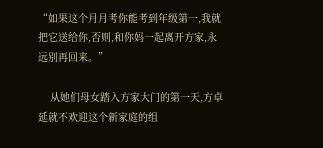“如果这个月月考你能考到年级第一,我就把它送给你,否则,和你妈一起离开方家,永远别再回来。”

    从她们母女踏入方家大门的第一天,方卓延就不欢迎这个新家庭的组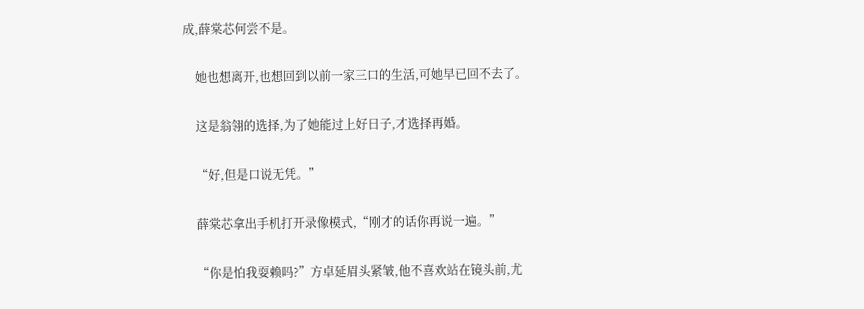成,薛棠芯何尝不是。

    她也想离开,也想回到以前一家三口的生活,可她早已回不去了。

    这是翁翎的选择,为了她能过上好日子,才选择再婚。

    “好,但是口说无凭。”

    薛棠芯拿出手机打开录像模式,“刚才的话你再说一遍。”

    “你是怕我耍赖吗?”方卓延眉头紧皱,他不喜欢站在镜头前,尤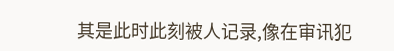其是此时此刻被人记录,像在审讯犯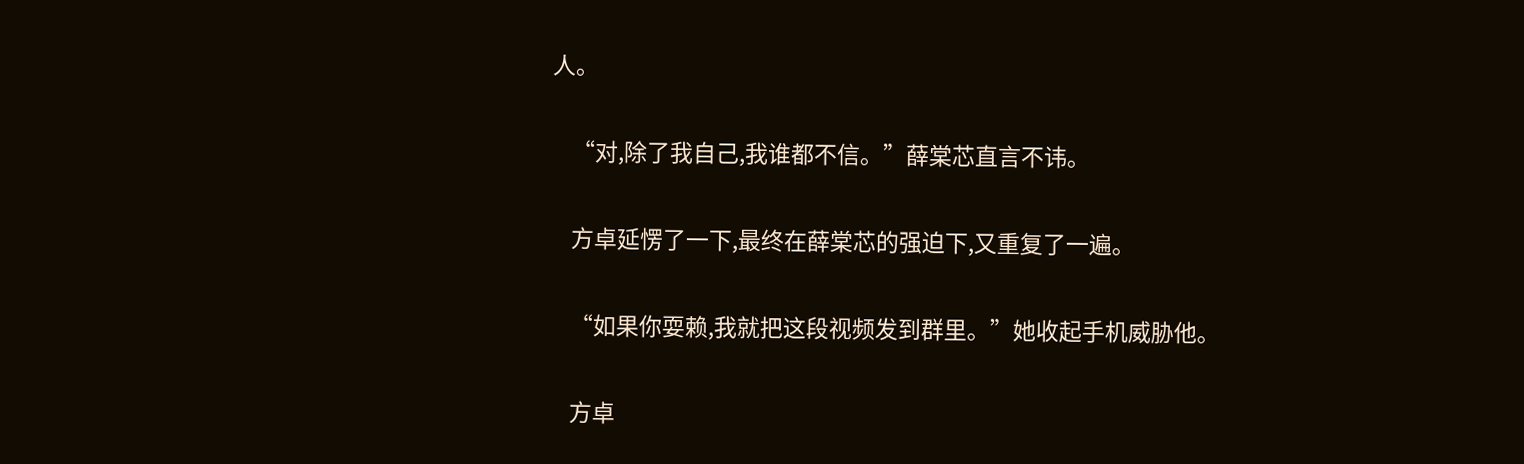人。

    “对,除了我自己,我谁都不信。”薛棠芯直言不讳。

    方卓延愣了一下,最终在薛棠芯的强迫下,又重复了一遍。

    “如果你耍赖,我就把这段视频发到群里。”她收起手机威胁他。

    方卓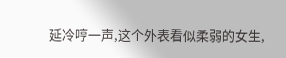延冷哼一声,这个外表看似柔弱的女生,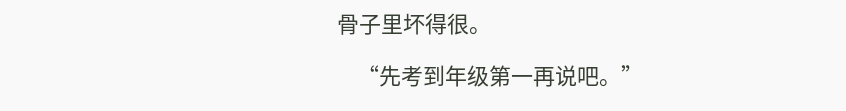骨子里坏得很。

    “先考到年级第一再说吧。”